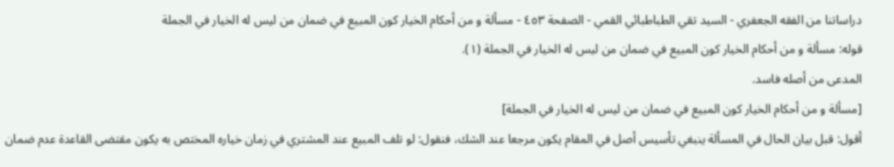دراساتنا من الفقه الجعفري - السيد تقي الطباطبائي القمي - الصفحة ٤٥٣ - مسألة و من أحكام الخيار كون المبيع في ضمان من ليس له الخيار في الجملة
قوله: مسألة و من أحكام الخيار كون المبيع في ضمان من ليس له الخيار في الجملة (١).
المدعى من أصله فاسد.
[مسألة و من أحكام الخيار كون المبيع في ضمان من ليس له الخيار في الجملة]
أقول: قبل بيان الحال في المسألة ينبغي تأسيس أصل في المقام يكون مرجعا عند الشك، فنقول: لو تلف المبيع عند المشتري في زمان خياره المختص به يكون مقتضى القاعدة عدم ضمان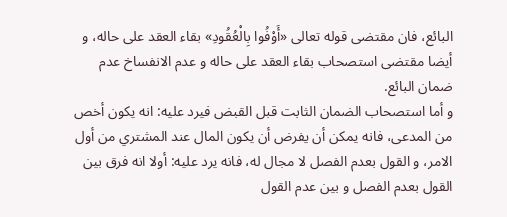البائع، فان مقتضى قوله تعالى «أَوْفُوا بِالْعُقُودِ» بقاء العقد على حاله، و أيضا مقتضى استصحاب بقاء العقد على حاله و عدم الانفساخ عدم ضمان البائع.
و أما استصحاب الضمان الثابت قبل القبض فيرد عليه: انه يكون أخص من المدعى، فانه يمكن أن يفرض أن يكون المال عند المشتري من أول الامر، و القول بعدم الفصل لا مجال له، فانه يرد عليه: أولا انه فرق بين القول بعدم الفصل و بين عدم القول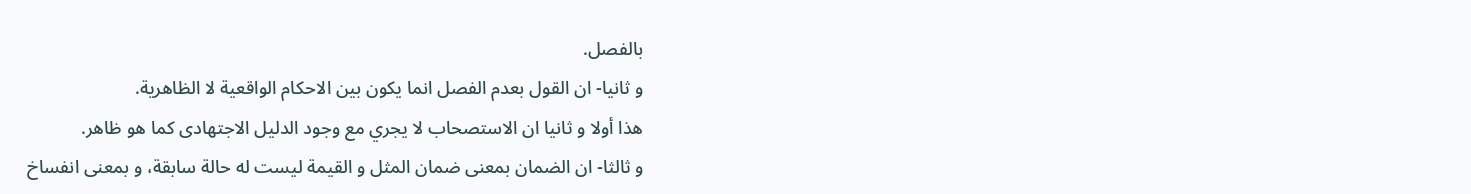بالفصل.
و ثانيا- ان القول بعدم الفصل انما يكون بين الاحكام الواقعية لا الظاهرية.
هذا أولا و ثانيا ان الاستصحاب لا يجري مع وجود الدليل الاجتهادى كما هو ظاهر.
و ثالثا- ان الضمان بمعنى ضمان المثل و القيمة ليست له حالة سابقة، و بمعنى انفساخ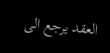العقد يرجع الى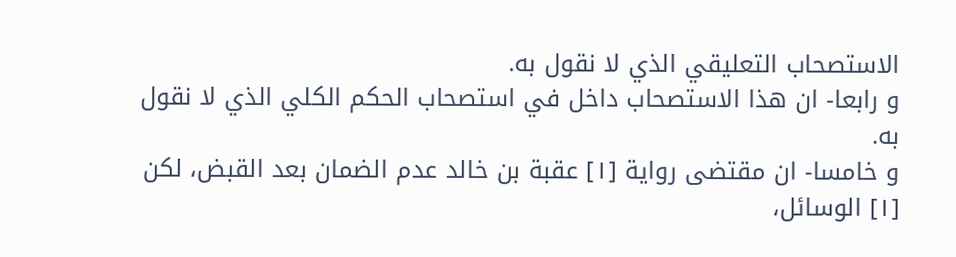الاستصحاب التعليقي الذي لا نقول به.
و رابعا- ان هذا الاستصحاب داخل في استصحاب الحكم الكلي الذي لا نقول به.
و خامسا- ان مقتضى رواية [١] عقبة بن خالد عدم الضمان بعد القبض، لكن
[١] الوسائل،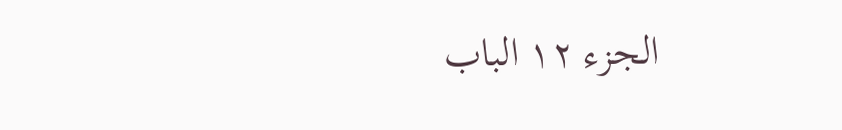الجزء ١٢ الباب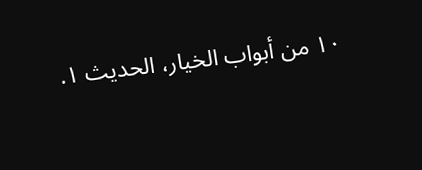١٠ من أبواب الخيار، الحديث ١.